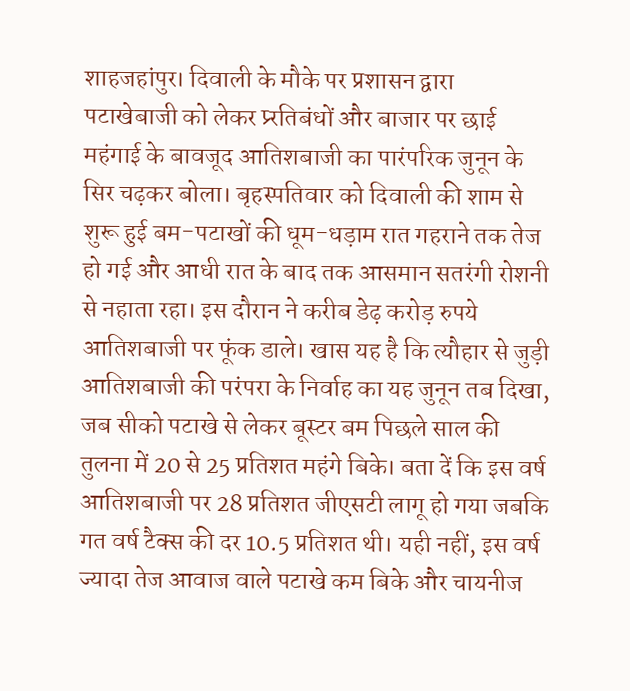शाहजहांपुर। दिवाली के मौके पर प्रशासन द्वारा पटाखेबाजी को लेकर प्र्रतिबंधों और बाजार पर छाई महंगाई के बावजूद आतिशबाजी का पारंपरिक जुनून के सिर चढ़कर बोला। बृहस्पतिवार को दिवाली की शाम से शुरू हुई बम-पटाखों की धूम-धड़ाम रात गहराने तक तेज हो गई और आधी रात के बाद तक आसमान सतरंगी रोशनी से नहाता रहा। इस दौरान ने करीब डेढ़ करोड़ रुपये आतिशबाजी पर फूंक डाले। खास यह है कि त्यौहार से जुड़ी आतिशबाजी की परंपरा के निर्वाह का यह जुनून तब दिखा, जब सीको पटाखे से लेकर बूस्टर बम पिछले साल की तुलना में 20 से 25 प्रतिशत महंगे बिके। बता दें कि इस वर्ष आतिशबाजी पर 28 प्रतिशत जीएसटी लागू हो गया जबकि गत वर्ष टैक्स की दर 10.5 प्रतिशत थी। यही नहीं, इस वर्ष ज्यादा तेज आवाज वाले पटाखे कम बिके और चायनीज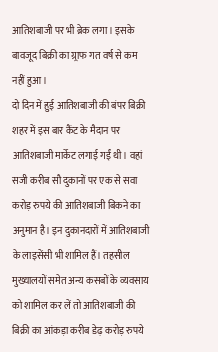आतिशबाजी पर भी ब्रेक लगा। इसके बावजूद बिक्री का ग्र्राफ गत वर्ष से कम नहीं हुआ।
दो दिन में हुई आतिशबाजी की बंपर बिक्री
शहर में इस बार कैंट के मैदान पर आतिशबाजी मार्केट लगाई गईं थी। वहां सजी करीब सौ दुकानों पर एक से सवा करोड़ रुपये की आतिशबाजी बिकने का अनुमान है। इन दुकानदारों में आतिशबाजी के लाइसेंसी भी शामिल हैं। तहसील मुख्यालयों समेत अन्य कसबों के व्यवसाय को शामिल कर लें तो आतिशबाजी की बिक्री का आंकड़ा करीब डेढ़ करोड़ रुपये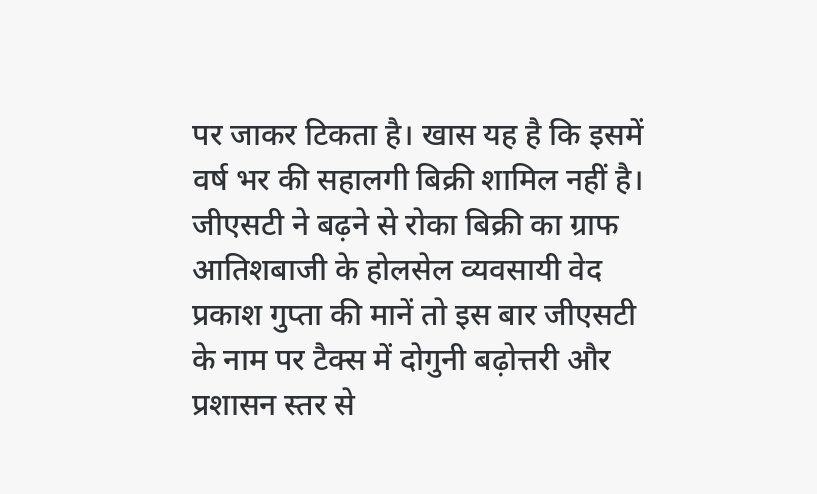पर जाकर टिकता है। खास यह है कि इसमें वर्ष भर की सहालगी बिक्री शामिल नहीं है।
जीएसटी ने बढ़ने से रोका बिक्री का ग्राफ
आतिशबाजी के होलसेल व्यवसायी वेद प्रकाश गुप्ता की मानें तो इस बार जीएसटी के नाम पर टैक्स में दोगुनी बढ़ोत्तरी और प्रशासन स्तर से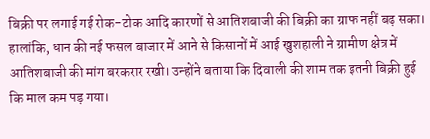बिक्री पर लगाई गई रोक-टोक आदि कारणों से आतिशबाजी की बिक्री का ग्राफ नहीं बढ़ सका। हालांकि, धान की नई फसल बाजार में आने से किसानों में आई खुशहाली ने ग्रामीण क्षेत्र में आतिशबाजी की मांग बरकरार रखी। उन्होंने बताया कि दिवाली की शाम तक इतनी बिक्री हुई कि माल कम पड़ गया।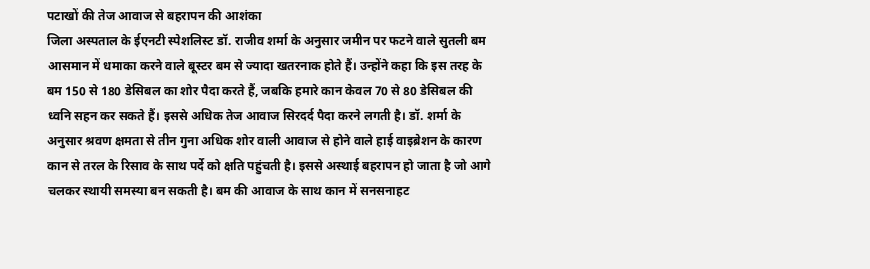पटाखों की तेज आवाज से बहरापन की आशंका
जिला अस्पताल के ईएनटी स्पेशलिस्ट डॉ. राजीव शर्मा के अनुसार जमीन पर फटने वाले सुतली बम आसमान में धमाका करने वाले बूस्टर बम से ज्यादा खतरनाक होते हैं। उन्होंने कहा कि इस तरह के बम 150 से 180 डेसिबल का शोर पैदा करते हैं, जबकि हमारे कान केवल 70 से 80 डेसिबल की ध्वनि सहन कर सकते हैं। इससे अधिक तेज आवाज सिरदर्द पैदा करने लगती है। डॉ. शर्मा के अनुसार श्रवण क्षमता से तीन गुना अधिक शोर वाली आवाज से होने वाले हाई वाइब्रेशन के कारण कान से तरल के रिसाव के साथ पर्दे को क्षति पहुंचती है। इससे अस्थाई बहरापन हो जाता है जो आगे चलकर स्थायी समस्या बन सकती है। बम की आवाज के साथ कान में सनसनाहट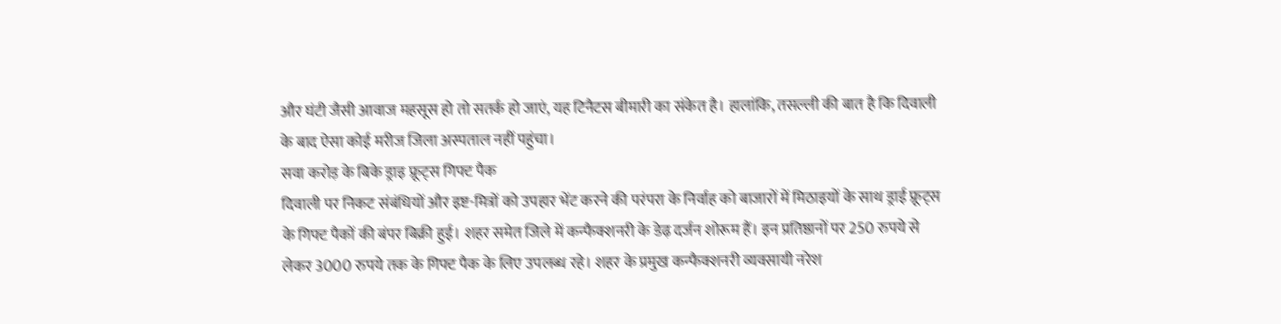और घंटी जैसी आवाज महसूस हो तो सतर्क हो जाएं, यह टिनैटस बीमारी का संकेत है। हालांकि, तसल्ली की बात है कि दिवाली के बाद ऐसा कोई मरीज जिला अस्पताल नहीं पहुंचा।
सवा करोड़ के बिके ड्राइ फ्रूट्स गिफ्ट पैक
दिवाली पर निकट संबंधियों और इष्ट-मित्रों को उपहार भेंट करने की परंपरा के निर्वाह को बाजारों में मिठाइयों के साथ ड्राई फ्रूट्स के गिफ्ट पैकों की बंपर बिक्री हुई। शहर समेत जिले में कन्फैक्शनरी के डेढ़ दर्जन शोरूम हैं। इन प्रतिष्ठानों पर 250 रुपये से लेकर 3000 रुपये तक के गिफ्ट पैक के लिए उपलब्ध रहे। शहर के प्रमुख कन्फैक्शनरी व्यवसायी नरेश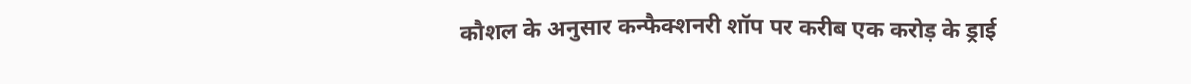कौशल के अनुसार कन्फैक्शनरी शॉप पर करीब एक करोड़ के ड्राई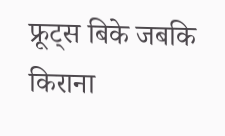फ्रूट्स बिके जबकि किराना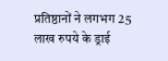प्रतिष्ठानों ने लगभग 25 लाख रुपये के ड्राई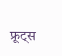फ्रूट्स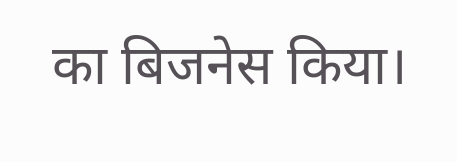का बिजनेस किया।